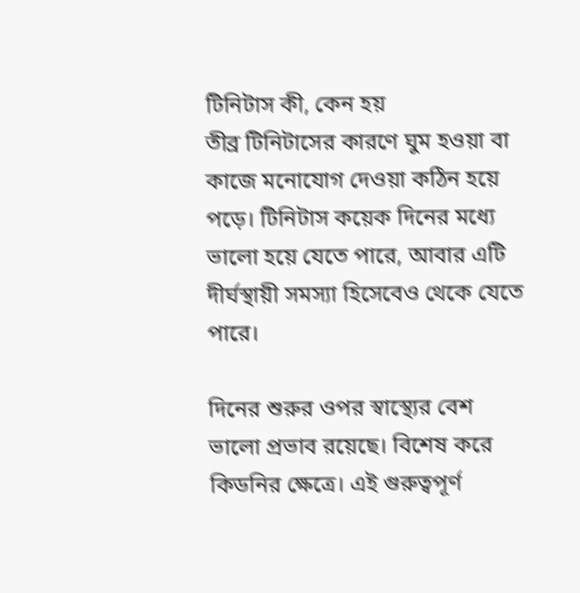টিনিটাস কী, কেন হয়
তীব্র টিনিটাসের কারণে ঘুম হওয়া বা কাজে মনোযোগ দেওয়া কঠিন হয়ে পড়ে। টিনিটাস কয়েক দিনের মধ্যে ভালো হয়ে যেতে পারে, আবার এটি দীর্ঘস্থায়ী সমস্যা হিসেবেও থেকে যেতে পারে।

দিনের শুরুর ওপর স্বাস্থ্যের বেশ ভালো প্রভাব রয়েছে। বিশেষ করে কিডনির ক্ষেত্রে। এই গুরুত্বপূর্ণ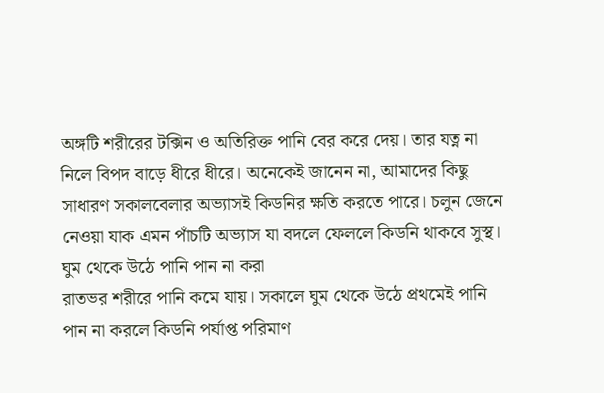অঙ্গটি শরীরের টক্সিন ও অতিরিক্ত পানি বের করে দেয়। তার যত্ন না নিলে বিপদ বাড়ে ধীরে ধীরে। অনেকেই জানেন না, আমাদের কিছু সাধারণ সকালবেলার অভ্যাসই কিডনির ক্ষতি করতে পারে। চলুন জেনে নেওয়া যাক এমন পাঁচটি অভ্যাস যা বদলে ফেললে কিডনি থাকবে সুস্থ।
ঘুম থেকে উঠে পানি পান না করা
রাতভর শরীরে পানি কমে যায়। সকালে ঘুম থেকে উঠে প্রথমেই পানি পান না করলে কিডনি পর্যাপ্ত পরিমাণ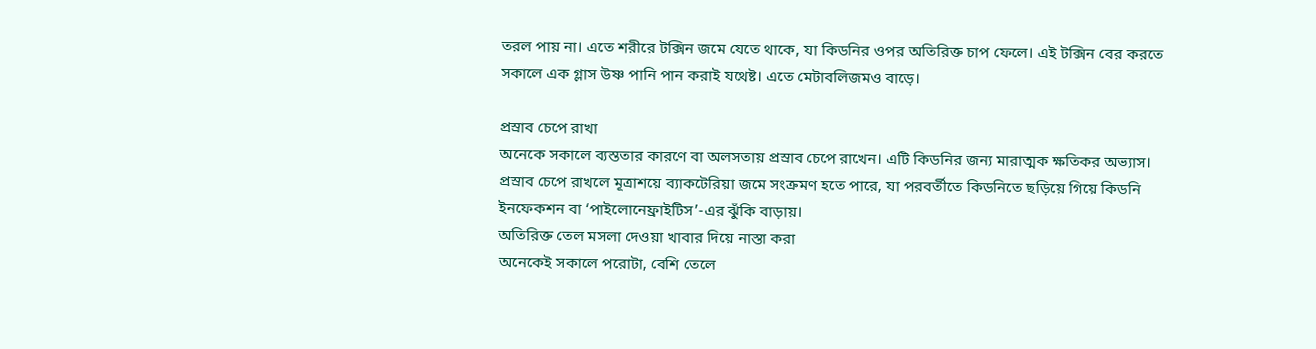তরল পায় না। এতে শরীরে টক্সিন জমে যেতে থাকে, যা কিডনির ওপর অতিরিক্ত চাপ ফেলে। এই টক্সিন বের করতে সকালে এক গ্লাস উষ্ণ পানি পান করাই যথেষ্ট। এতে মেটাবলিজমও বাড়ে।

প্রস্রাব চেপে রাখা
অনেকে সকালে ব্যস্ততার কারণে বা অলসতায় প্রস্রাব চেপে রাখেন। এটি কিডনির জন্য মারাত্মক ক্ষতিকর অভ্যাস। প্রস্রাব চেপে রাখলে মূত্রাশয়ে ব্যাকটেরিয়া জমে সংক্রমণ হতে পারে, যা পরবর্তীতে কিডনিতে ছড়িয়ে গিয়ে কিডনি ইনফেকশন বা ‘পাইলোনেফ্রাইটিস’-এর ঝুঁকি বাড়ায়।
অতিরিক্ত তেল মসলা দেওয়া খাবার দিয়ে নাস্তা করা
অনেকেই সকালে পরোটা, বেশি তেলে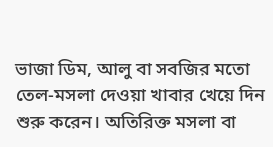ভাজা ডিম, আলু বা সবজির মতো তেল-মসলা দেওয়া খাবার খেয়ে দিন শুরু করেন। অতিরিক্ত মসলা বা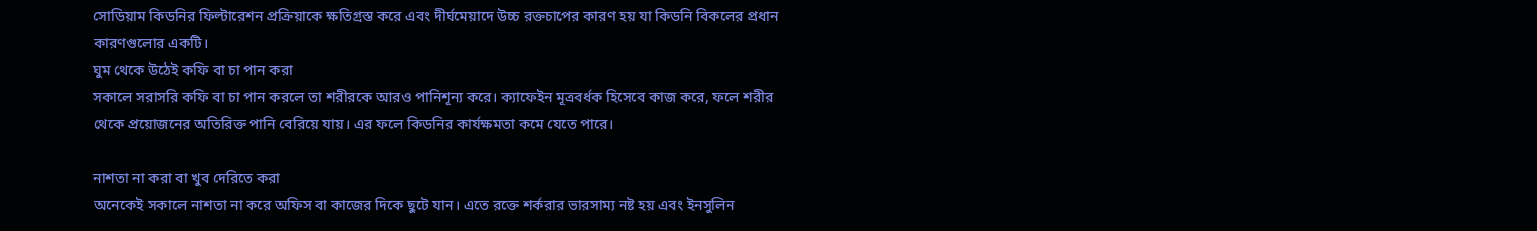সোডিয়াম কিডনির ফিল্টারেশন প্রক্রিয়াকে ক্ষতিগ্রস্ত করে এবং দীর্ঘমেয়াদে উচ্চ রক্তচাপের কারণ হয় যা কিডনি বিকলের প্রধান কারণগুলোর একটি।
ঘুম থেকে উঠেই কফি বা চা পান করা
সকালে সরাসরি কফি বা চা পান করলে তা শরীরকে আরও পানিশূন্য করে। ক্যাফেইন মূত্রবর্ধক হিসেবে কাজ করে, ফলে শরীর থেকে প্রয়োজনের অতিরিক্ত পানি বেরিয়ে যায়। এর ফলে কিডনির কার্যক্ষমতা কমে যেতে পারে।

নাশতা না করা বা খুব দেরিতে করা
অনেকেই সকালে নাশতা না করে অফিস বা কাজের দিকে ছুটে যান। এতে রক্তে শর্করার ভারসাম্য নষ্ট হয় এবং ইনসুলিন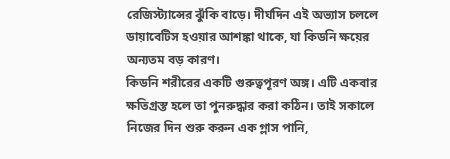রেজিস্ট্যান্সের ঝুঁকি বাড়ে। দীর্ঘদিন এই অভ্যাস চললে ডায়াবেটিস হওয়ার আশঙ্কা থাকে, যা কিডনি ক্ষয়ের অন্যতম বড় কারণ।
কিডনি শরীরের একটি গুরুত্বপূরণ অঙ্গ। এটি একবার ক্ষতিগ্রস্ত হলে তা পুনরুদ্ধার করা কঠিন। তাই সকালে নিজের দিন শুরু করুন এক গ্লাস পানি,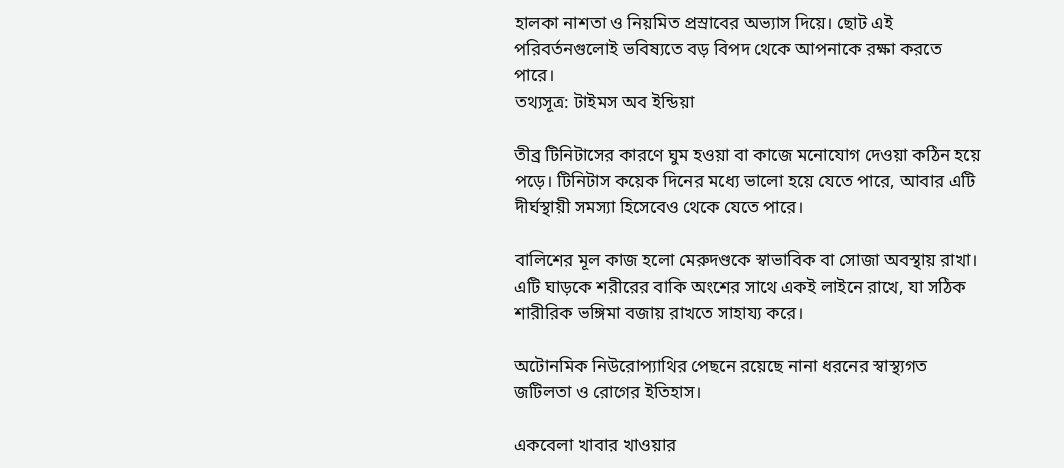হালকা নাশতা ও নিয়মিত প্রস্রাবের অভ্যাস দিয়ে। ছোট এই পরিবর্তনগুলোই ভবিষ্যতে বড় বিপদ থেকে আপনাকে রক্ষা করতে পারে।
তথ্যসূত্র: টাইমস অব ইন্ডিয়া

তীব্র টিনিটাসের কারণে ঘুম হওয়া বা কাজে মনোযোগ দেওয়া কঠিন হয়ে পড়ে। টিনিটাস কয়েক দিনের মধ্যে ভালো হয়ে যেতে পারে, আবার এটি দীর্ঘস্থায়ী সমস্যা হিসেবেও থেকে যেতে পারে।

বালিশের মূল কাজ হলো মেরুদণ্ডকে স্বাভাবিক বা সোজা অবস্থায় রাখা। এটি ঘাড়কে শরীরের বাকি অংশের সাথে একই লাইনে রাখে, যা সঠিক শারীরিক ভঙ্গিমা বজায় রাখতে সাহায্য করে।

অটোনমিক নিউরোপ্যাথির পেছনে রয়েছে নানা ধরনের স্বাস্থ্যগত জটিলতা ও রোগের ইতিহাস।

একবেলা খাবার খাওয়ার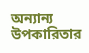অন্যান্য উপকারিতার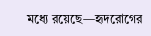মধ্যে রয়েছে—হৃদরোগের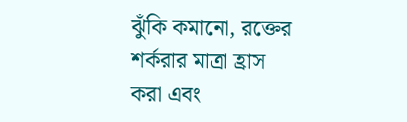ঝুঁকি কমানো, রক্তের শর্করার মাত্রা হ্রাস করা এবং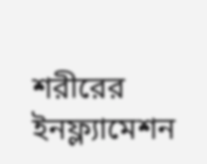শরীরের ইনফ্ল্যামেশন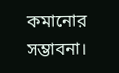কমানোর সম্ভাবনা।